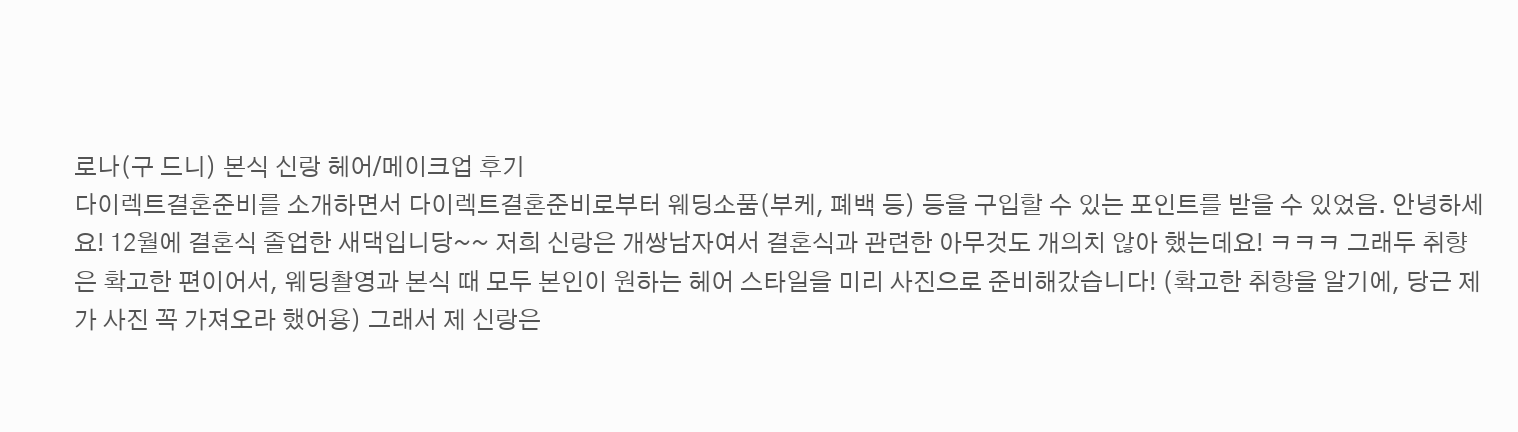로나(구 드니) 본식 신랑 헤어/메이크업 후기
다이렉트결혼준비를 소개하면서 다이렉트결혼준비로부터 웨딩소품(부케, 폐백 등) 등을 구입할 수 있는 포인트를 받을 수 있었음. 안녕하세요! 12월에 결혼식 졸업한 새댁입니당~~ 저희 신랑은 개쌍남자여서 결혼식과 관련한 아무것도 개의치 않아 했는데요! ㅋㅋㅋ 그래두 취향은 확고한 편이어서, 웨딩촬영과 본식 때 모두 본인이 원하는 헤어 스타일을 미리 사진으로 준비해갔습니다! (확고한 취향을 알기에, 당근 제가 사진 꼭 가져오라 했어용) 그래서 제 신랑은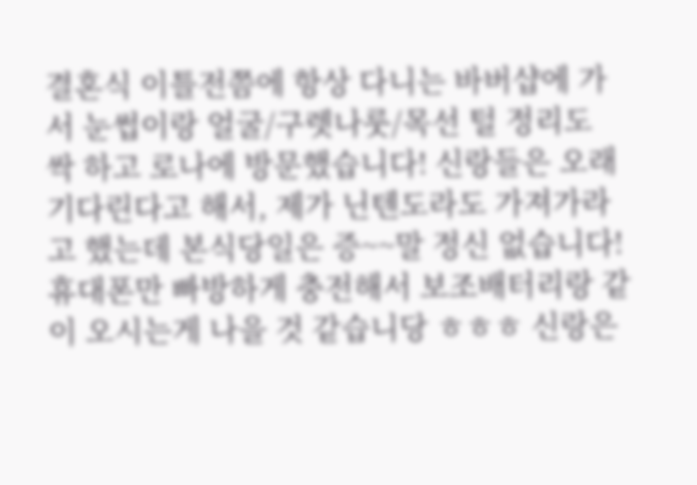결혼식 이틀전쯤에 항상 다니는 바버샵에 가서 눈썹이랑 얼굴/구렛나룻/목선 털 정리도 싹 하고 로나에 방문했습니다! 신랑들은 오래 기다린다고 해서, 제가 닌텐도라도 가져가라고 했는데 본식당일은 증~~말 정신 없습니다! 휴대폰만 빠방하게 충전해서 보조배터리랑 같이 오시는게 나을 것 같습니당 ㅎㅎㅎ 신랑은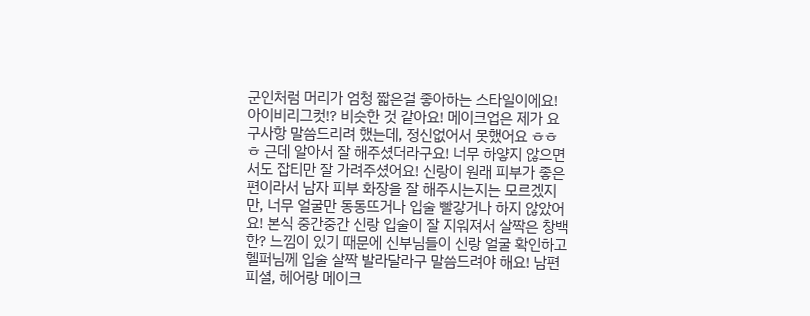군인처럼 머리가 엄청 짧은걸 좋아하는 스타일이에요! 아이비리그컷!? 비슷한 것 같아요! 메이크업은 제가 요구사항 말씀드리려 했는데, 정신없어서 못했어요 ㅎㅎㅎ 근데 알아서 잘 해주셨더라구요! 너무 하얗지 않으면서도 잡티만 잘 가려주셨어요! 신랑이 원래 피부가 좋은 편이라서 남자 피부 화장을 잘 해주시는지는 모르겠지만, 너무 얼굴만 동동뜨거나 입술 빨갛거나 하지 않았어요! 본식 중간중간 신랑 입술이 잘 지워져서 살짝은 창백한? 느낌이 있기 때문에 신부님들이 신랑 얼굴 확인하고 헬퍼님께 입술 살짝 발라달라구 말씀드려야 해요! 남편피셜, 헤어랑 메이크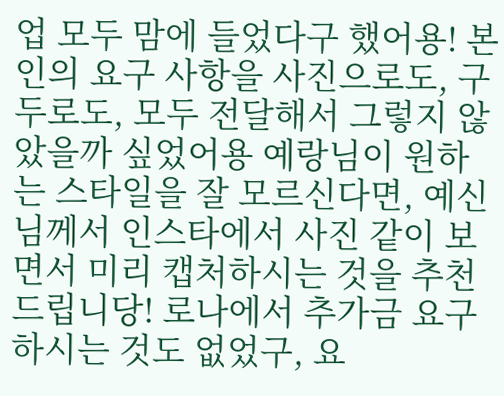업 모두 맘에 들었다구 했어용! 본인의 요구 사항을 사진으로도, 구두로도, 모두 전달해서 그렇지 않았을까 싶었어용 예랑님이 원하는 스타일을 잘 모르신다면, 예신님께서 인스타에서 사진 같이 보면서 미리 캡처하시는 것을 추천드립니당! 로나에서 추가금 요구하시는 것도 없었구, 요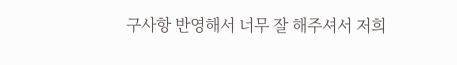구사항 반영해서 너무 잘 해주셔서 저희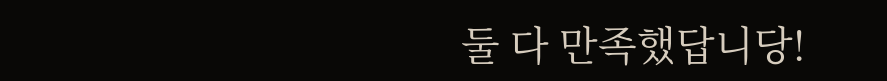둘 다 만족했답니당!